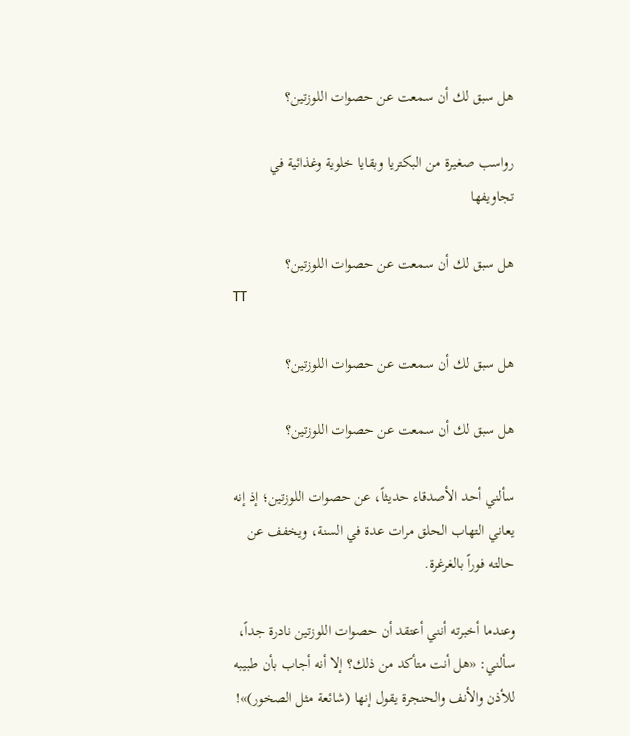هل سبق لك أن سمعت عن حصوات اللوزتين؟

رواسب صغيرة من البكتريا وبقايا خلوية وغذائية في تجاويفها

هل سبق لك أن سمعت عن حصوات اللوزتين؟
TT

هل سبق لك أن سمعت عن حصوات اللوزتين؟

هل سبق لك أن سمعت عن حصوات اللوزتين؟

سألني أحد الأصدقاء حديثاً، عن حصوات اللوزتين؛ إذ إنه يعاني التهاب الحلق مرات عدة في السنة، ويخفف عن حالته فوراً بالغرغرة.

وعندما أخبرته أنني أعتقد أن حصوات اللوزتين نادرة جداً، سألني: «هل أنت متأكد من ذلك؟ إلا أنه أجاب بأن طبيبه للأذن والأنف والحنجرة يقول إنها (شائعة مثل الصخور)»!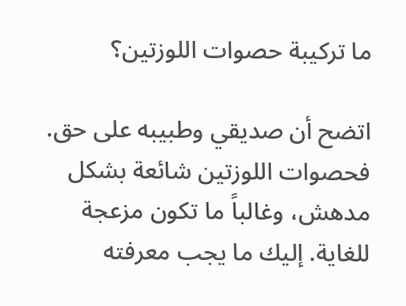ما تركيبة حصوات اللوزتين؟

اتضح أن صديقي وطبيبه على حق. فحصوات اللوزتين شائعة بشكل مدهش، وغالباً ما تكون مزعجة للغاية. إليك ما يجب معرفته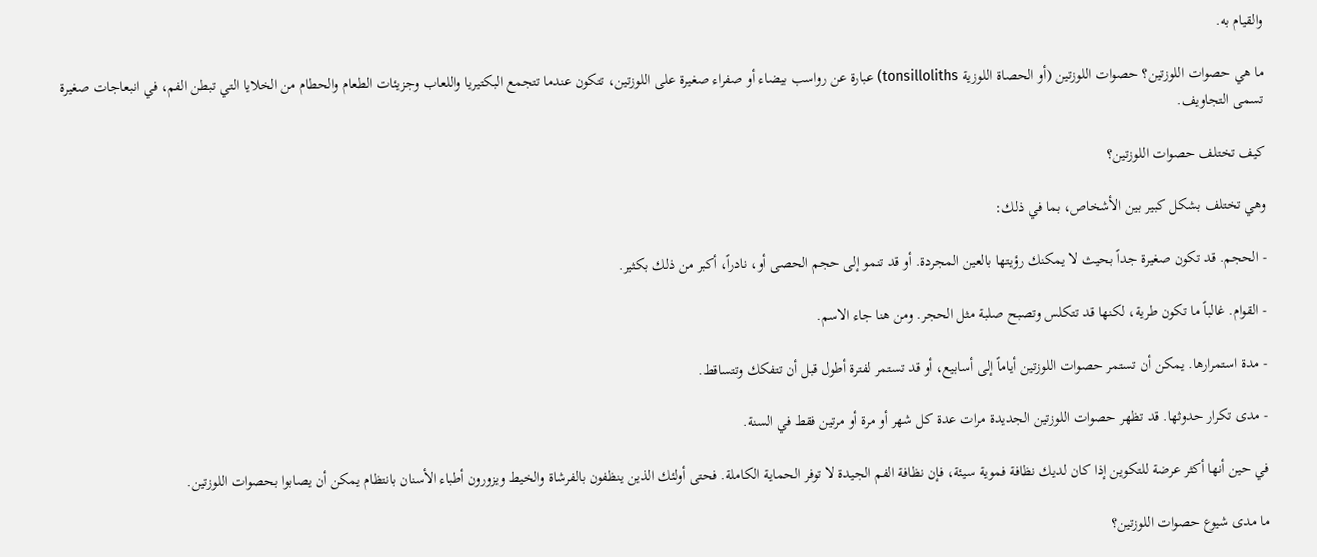والقيام به.

ما هي حصوات اللوزتين؟ حصوات اللوزتين (أو الحصاة اللوزية tonsilloliths) عبارة عن رواسب بيضاء أو صفراء صغيرة على اللوزتين، تتكون عندما تتجمع البكتيريا واللعاب وجزيئات الطعام والحطام من الخلايا التي تبطن الفم، في انبعاجات صغيرة تسمى التجاويف.

كيف تختلف حصوات اللوزتين؟

وهي تختلف بشكل كبير بين الأشخاص، بما في ذلك:

- الحجم. قد تكون صغيرة جداً بحيث لا يمكنك رؤيتها بالعين المجردة. أو قد تنمو إلى حجم الحصى أو، نادراً، أكبر من ذلك بكثير.

- القوام. غالباً ما تكون طرية، لكنها قد تتكلس وتصبح صلبة مثل الحجر. ومن هنا جاء الاسم.

- مدة استمرارها. يمكن أن تستمر حصوات اللوزتين أياماً إلى أسابيع، أو قد تستمر لفترة أطول قبل أن تتفكك وتتساقط.

- مدى تكرار حدوثها. قد تظهر حصوات اللوزتين الجديدة مرات عدة كل شهر أو مرة أو مرتين فقط في السنة.

في حين أنها أكثر عرضة للتكوين إذا كان لديك نظافة فموية سيئة، فإن نظافة الفم الجيدة لا توفر الحماية الكاملة. فحتى أولئك الذين ينظفون بالفرشاة والخيط ويزورون أطباء الأسنان بانتظام يمكن أن يصابوا بحصوات اللوزتين.

ما مدى شيوع حصوات اللوزتين؟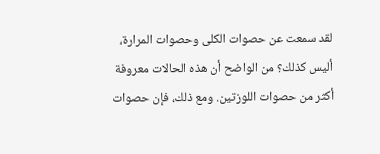لقد سمعت عن حصوات الكلى وحصوات المرارة، أليس كذلك؟ من الواضح أن هذه الحالات معروفة أكثر من حصوات اللوزتين. ومع ذلك، فإن حصوات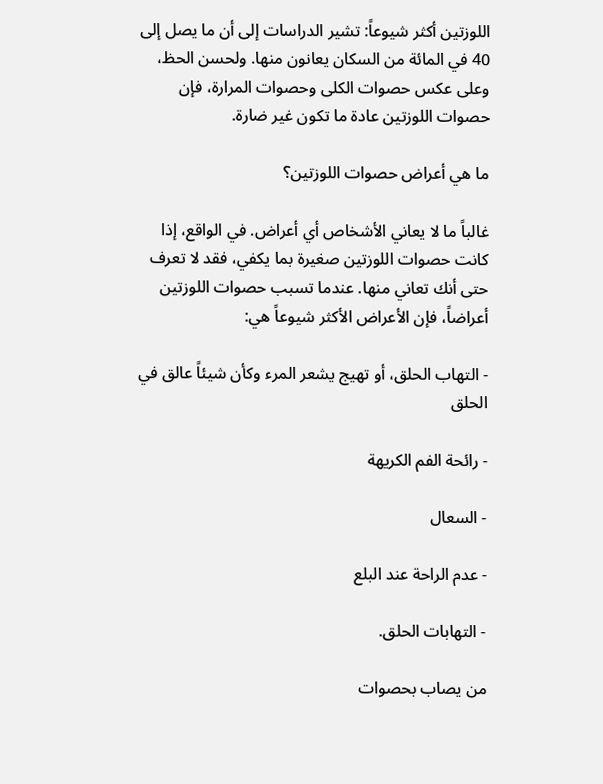اللوزتين أكثر شيوعاً: تشير الدراسات إلى أن ما يصل إلى 40 في المائة من السكان يعانون منها. ولحسن الحظ، وعلى عكس حصوات الكلى وحصوات المرارة، فإن حصوات اللوزتين عادة ما تكون غير ضارة.

ما هي أعراض حصوات اللوزتين؟

غالباً ما لا يعاني الأشخاص أي أعراض. في الواقع، إذا كانت حصوات اللوزتين صغيرة بما يكفي، فقد لا تعرف حتى أنك تعاني منها. عندما تسبب حصوات اللوزتين أعراضاً، فإن الأعراض الأكثر شيوعاً هي:

- التهاب الحلق، أو تهيج يشعر المرء وكأن شيئاً عالق في الحلق

- رائحة الفم الكريهة

- السعال

- عدم الراحة عند البلع

- التهابات الحلق.

من يصاب بحصوات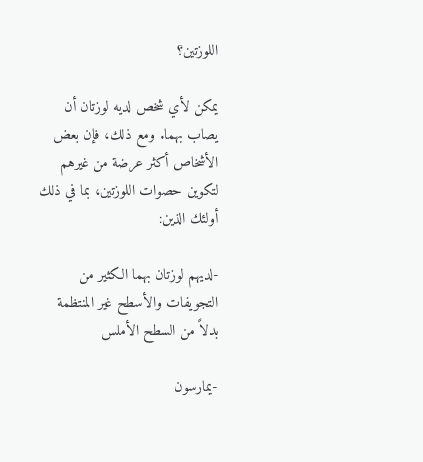اللوزتين؟

يمكن لأي شخص لديه لوزتان أن يصاب بهما. ومع ذلك، فإن بعض الأشخاص أكثر عرضة من غيرهم لتكوين حصوات اللوزتين، بما في ذلك أولئك الذين:

-لديهم لوزتان بهما الكثير من التجويفات والأسطح غير المنتظمة بدلاً من السطح الأملس

-يمارسون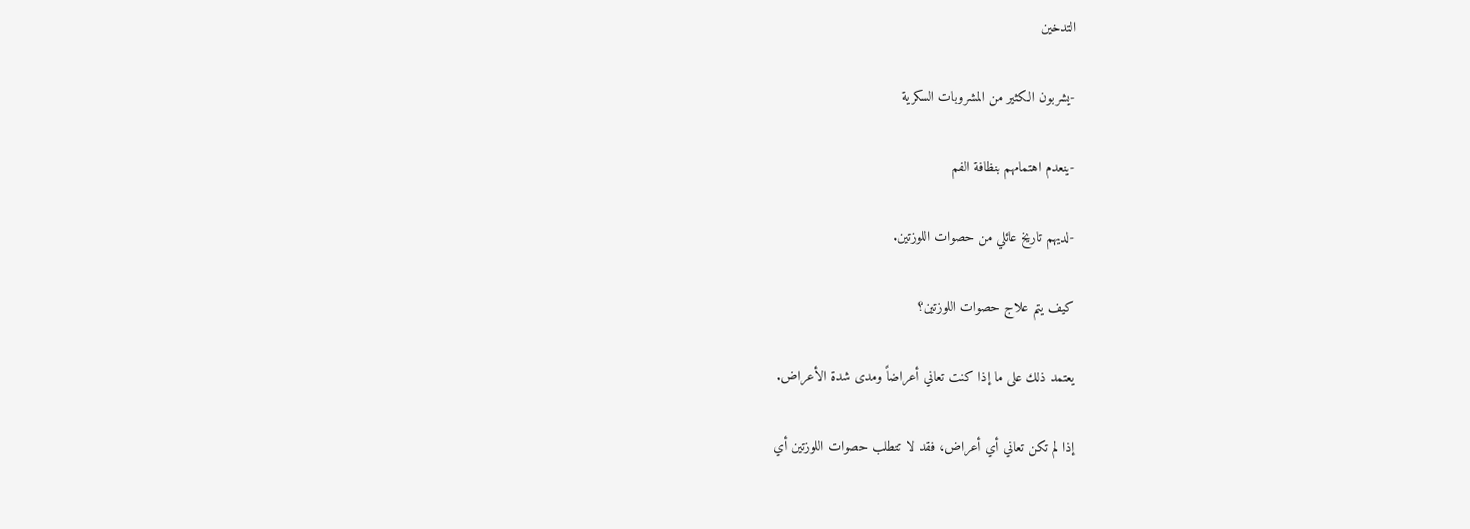التدخين

-يشربون الكثير من المشروبات السكرية

-ينعدم اهتمامهم بنظافة الفم

-لديهم تاريخ عائلي من حصوات اللوزتين.

كيف يتم علاج حصوات اللوزتين؟

يعتمد ذلك على ما إذا كنت تعاني أعراضاً ومدى شدة الأعراض.

إذا لم تكن تعاني أي أعراض، فقد لا تتطلب حصوات اللوزتين أي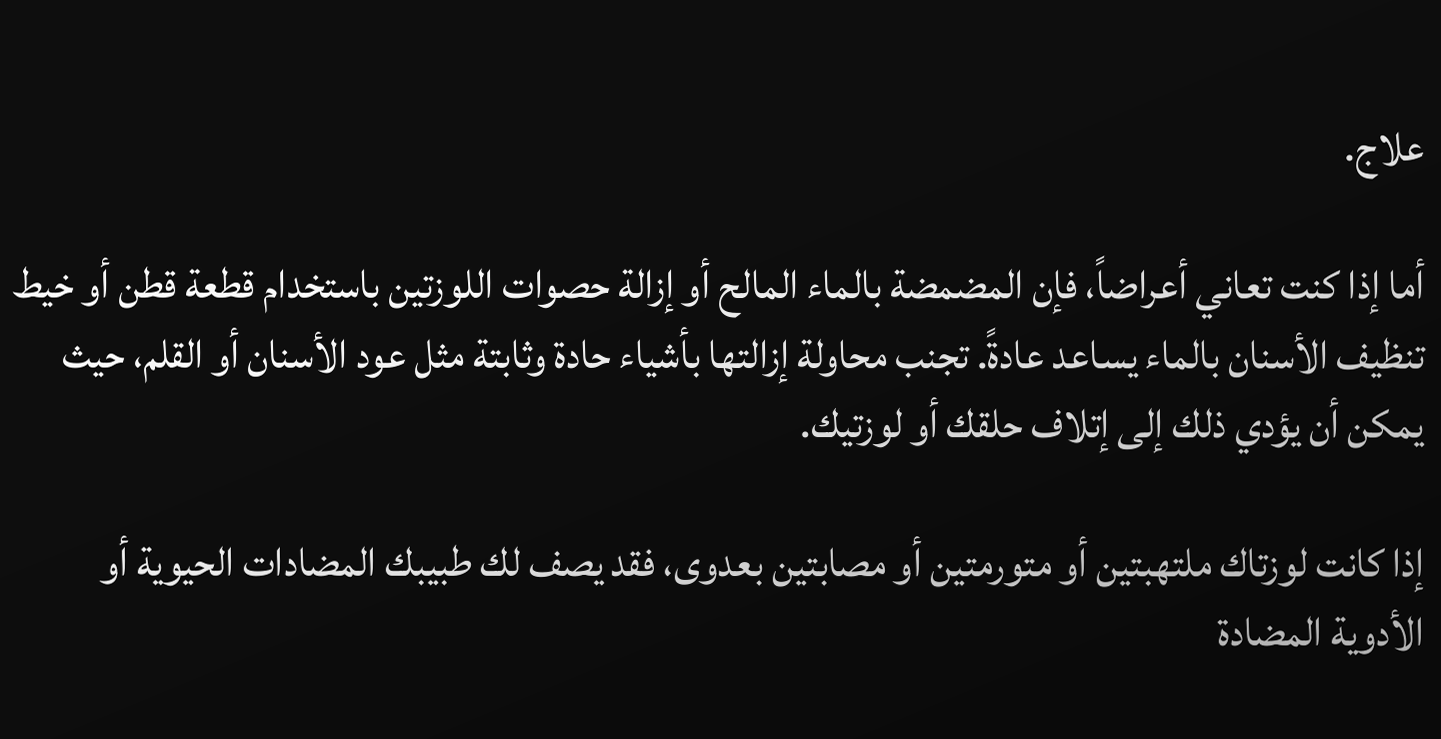علاج.

أما إذا كنت تعاني أعراضاً، فإن المضمضة بالماء المالح أو إزالة حصوات اللوزتين باستخدام قطعة قطن أو خيط تنظيف الأسنان بالماء يساعد عادةً. تجنب محاولة إزالتها بأشياء حادة وثابتة مثل عود الأسنان أو القلم، حيث يمكن أن يؤدي ذلك إلى إتلاف حلقك أو لوزتيك.

إذا كانت لوزتاك ملتهبتين أو متورمتين أو مصابتين بعدوى، فقد يصف لك طبيبك المضادات الحيوية أو الأدوية المضادة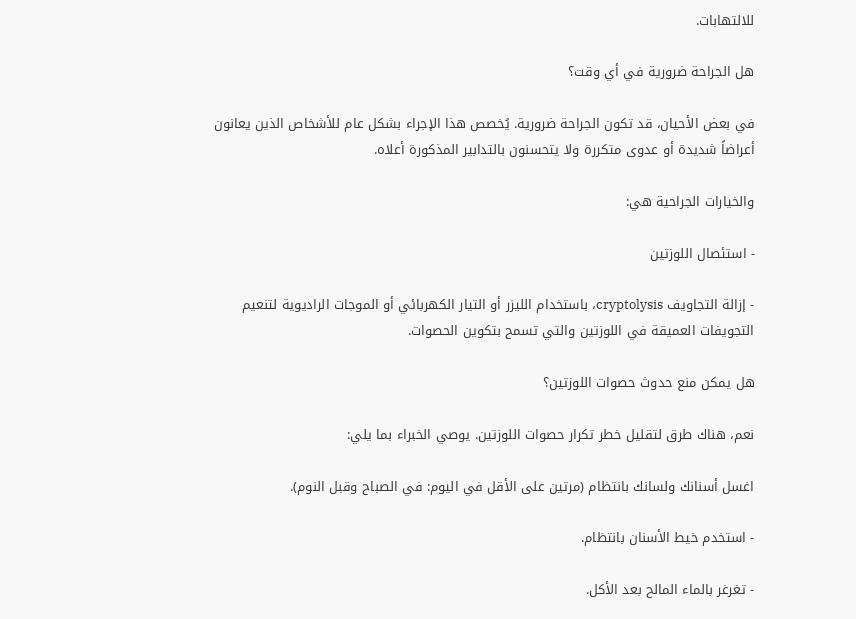للالتهابات.

هل الجراحة ضرورية في أي وقت؟

في بعض الأحيان، قد تكون الجراحة ضرورية. يُخصص هذا الإجراء بشكل عام للأشخاص الذين يعانون أعراضاً شديدة أو عدوى متكررة ولا يتحسنون بالتدابير المذكورة أعلاه.

والخيارات الجراحية هي:

- استئصال اللوزتين

- إزالة التجاويف cryptolysis، باستخدام الليزر أو التيار الكهربائي أو الموجات الراديوية لتنعيم التجويفات العميقة في اللوزتين والتي تسمح بتكوين الحصوات.

هل يمكن منع حدوث حصوات اللوزتين؟

نعم، هناك طرق لتقليل خطر تكرار حصوات اللوزتين. يوصي الخبراء بما يلي:

اغسل أسنانك ولسانك بانتظام (مرتين على الأقل في اليوم: في الصباح وقبل النوم).

- استخدم خيط الأسنان بانتظام.

- تغرغر بالماء المالح بعد الأكل.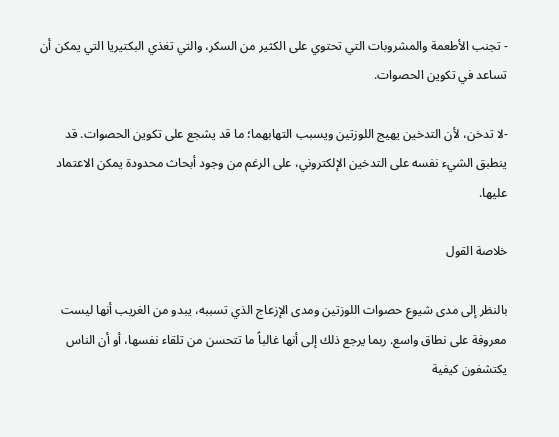- تجنب الأطعمة والمشروبات التي تحتوي على الكثير من السكر، والتي تغذي البكتيريا التي يمكن أن تساعد في تكوين الحصوات.

-لا تدخن، لأن التدخين يهيج اللوزتين ويسبب التهابهما؛ ما قد يشجع على تكوين الحصوات. قد ينطبق الشيء نفسه على التدخين الإلكتروني، على الرغم من وجود أبحاث محدودة يمكن الاعتماد عليها.

خلاصة القول

بالنظر إلى مدى شيوع حصوات اللوزتين ومدى الإزعاج الذي تسببه، يبدو من الغريب أنها ليست معروفة على نطاق واسع. ربما يرجع ذلك إلى أنها غالباً ما تتحسن من تلقاء نفسها، أو أن الناس يكتشفون كيفية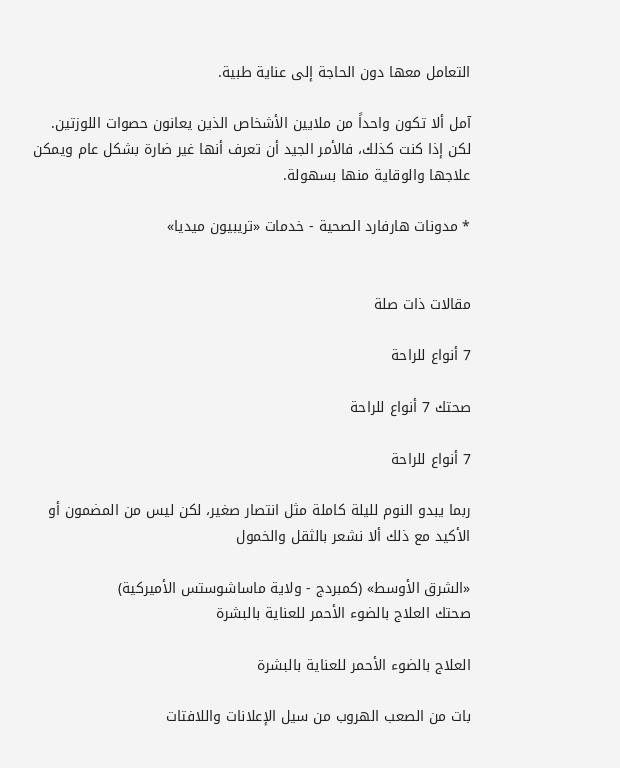التعامل معها دون الحاجة إلى عناية طبية.

آمل ألا تكون واحداً من ملايين الأشخاص الذين يعانون حصوات اللوزتين. لكن إذا كنت كذلك، فالأمر الجيد أن تعرف أنها غير ضارة بشكل عام ويمكن علاجها والوقاية منها بسهولة.

* مدونات هارفارد الصحية - خدمات «تريبيون ميديا»


مقالات ذات صلة

7 أنواع للراحة

صحتك 7 أنواع للراحة

7 أنواع للراحة

ربما يبدو النوم لليلة كاملة مثل انتصار صغير، لكن ليس من المضمون أو الأكيد مع ذلك ألا نشعر بالثقل والخمول

«الشرق الأوسط» (كمبردج - ولاية ماساشوستس الأميركية)
صحتك العلاج بالضوء الأحمر للعناية بالبشرة

العلاج بالضوء الأحمر للعناية بالبشرة

بات من الصعب الهروب من سيل الإعلانات واللافتات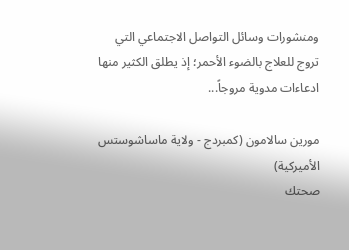ومنشورات وسائل التواصل الاجتماعي التي تروج للعلاج بالضوء الأحمر؛ إذ يطلق الكثير منها ادعاءات مدوية مروجاً...

مورين سالامون (كمبردج - ولاية ماساشوستس الأميركية)
صحتك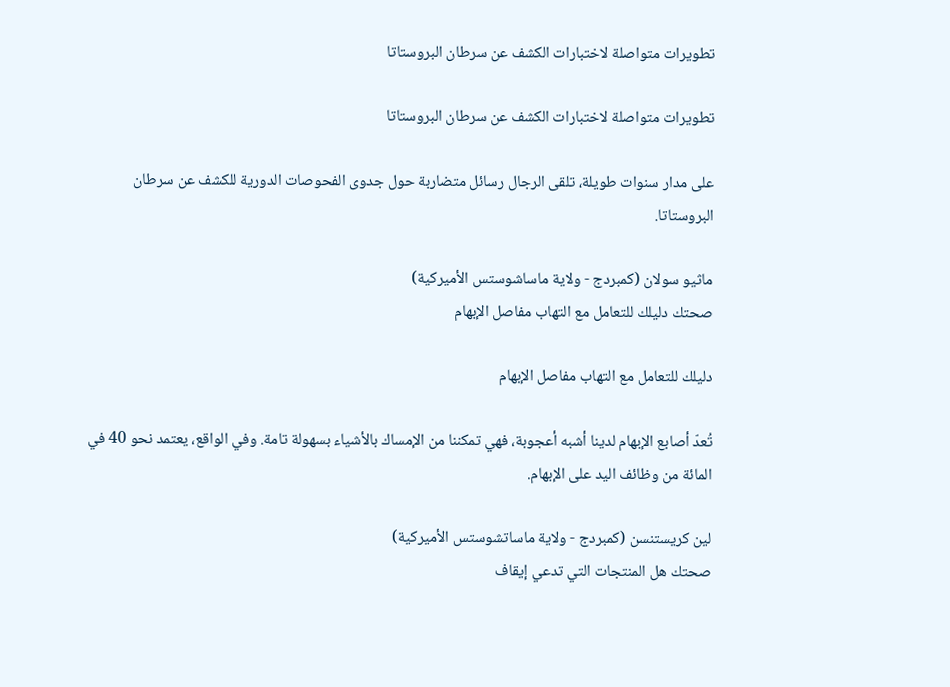تطويرات متواصلة لاختبارات الكشف عن سرطان البروستاتا

تطويرات متواصلة لاختبارات الكشف عن سرطان البروستاتا

على مدار سنوات طويلة، تلقى الرجال رسائل متضاربة حول جدوى الفحوصات الدورية للكشف عن سرطان البروستاتا.

ماثيو سولان (كمبردج - ولاية ماساشوستس الأميركية)
صحتك دليلك للتعامل مع التهاب مفاصل الإبهام

دليلك للتعامل مع التهاب مفاصل الإبهام

تُعدّ أصابع الإبهام لدينا أشبه أعجوبة، فهي تمكننا من الإمساك بالأشياء بسهولة تامة. وفي الواقع، يعتمد نحو 40 في المائة من وظائف اليد على الإبهام.

لين كريستنسن (كمبردج - ولاية ماساتشوستس الأميركية)
صحتك هل المنتجات التي تدعي إيقاف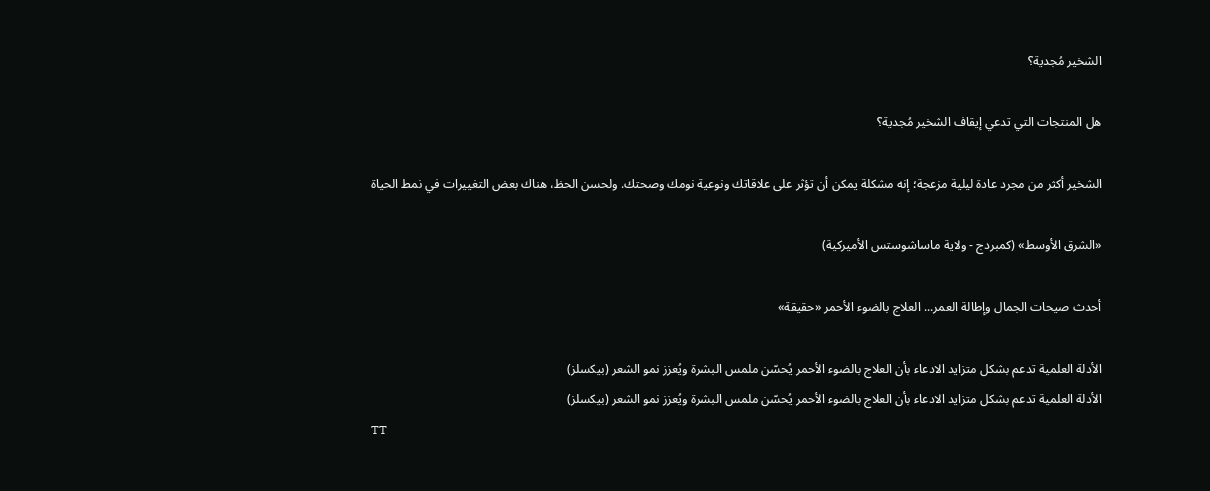الشخير مُجدية؟

هل المنتجات التي تدعي إيقاف الشخير مُجدية؟

الشخير أكثر من مجرد عادة ليلية مزعجة؛ إنه مشكلة يمكن أن تؤثر على علاقاتك ونوعية نومك وصحتك. ولحسن الحظ، هناك بعض التغييرات في نمط الحياة

«الشرق الأوسط» (كمبردج - ولاية ماساشوستس الأميركية)

أحدث صيحات الجمال وإطالة العمر... العلاج بالضوء الأحمر «حقيقة»

الأدلة العلمية تدعم بشكل متزايد الادعاء بأن العلاج بالضوء الأحمر يُحسّن ملمس البشرة ويُعزز نمو الشعر (بيكسلز)
الأدلة العلمية تدعم بشكل متزايد الادعاء بأن العلاج بالضوء الأحمر يُحسّن ملمس البشرة ويُعزز نمو الشعر (بيكسلز)
TT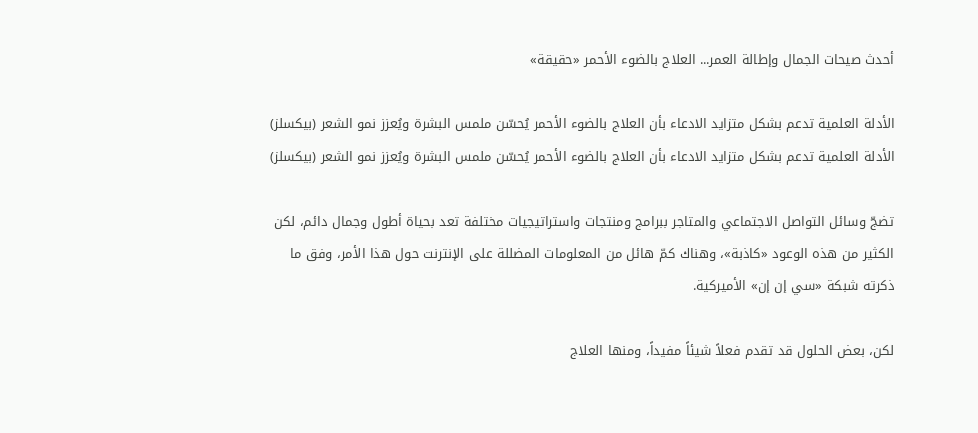أحدث صيحات الجمال وإطالة العمر... العلاج بالضوء الأحمر «حقيقة»

الأدلة العلمية تدعم بشكل متزايد الادعاء بأن العلاج بالضوء الأحمر يُحسّن ملمس البشرة ويُعزز نمو الشعر (بيكسلز)
الأدلة العلمية تدعم بشكل متزايد الادعاء بأن العلاج بالضوء الأحمر يُحسّن ملمس البشرة ويُعزز نمو الشعر (بيكسلز)

تضجّ وسائل التواصل الاجتماعي والمتاجر ببرامج ومنتجات واستراتيجيات مختلفة تعد بحياة أطول وجمال دائم، لكن الكثير من هذه الوعود «كاذبة»، وهناك كمّ هائل من المعلومات المضللة على الإنترنت حول هذا الأمر، وفق ما ذكرته شبكة «سي إن إن» الأميركية.

لكن، بعض الحلول قد تقدم فعلاً شيئاً مفيداً، ومنها العلاج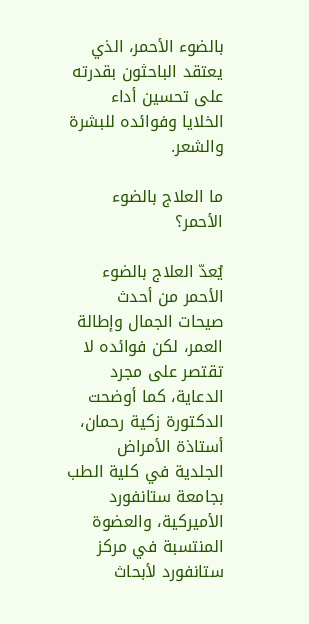بالضوء الأحمر، الذي يعتقد الباحثون بقدرته على تحسين أداء الخلايا وفوائده للبشرة والشعر.

ما العلاج بالضوء الأحمر؟

يُعدّ العلاج بالضوء الأحمر من أحدث صيحات الجمال وإطالة العمر، لكن فوائده لا تقتصر على مجرد الدعاية، كما أوضحت الدكتورة زكية رحمان، أستاذة الأمراض الجلدية في كلية الطب بجامعة ستانفورد الأميركية، والعضوة المنتسبة في مركز ستانفورد لأبحاث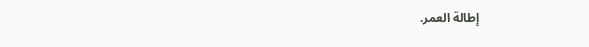إطالة العمر.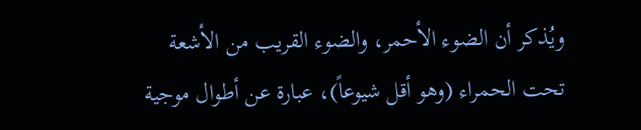ويُذكر أن الضوء الأحمر، والضوء القريب من الأشعة تحت الحمراء (وهو أقل شيوعاً)، عبارة عن أطوال موجية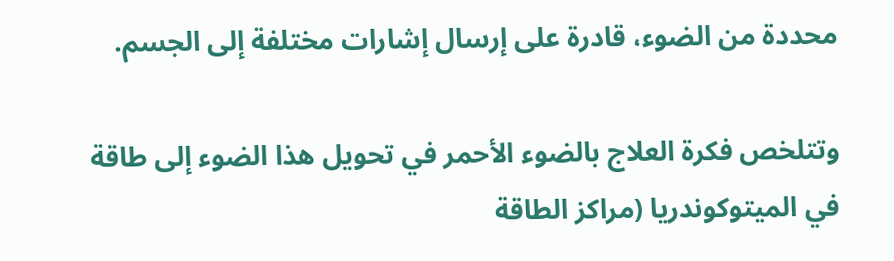محددة من الضوء، قادرة على إرسال إشارات مختلفة إلى الجسم.

وتتلخص فكرة العلاج بالضوء الأحمر في تحويل هذا الضوء إلى طاقة في الميتوكوندريا (مراكز الطاقة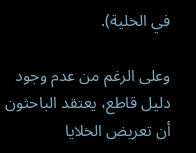في الخلية).

وعلى الرغم من عدم وجود دليل قاطع، يعتقد الباحثون أن تعريض الخلايا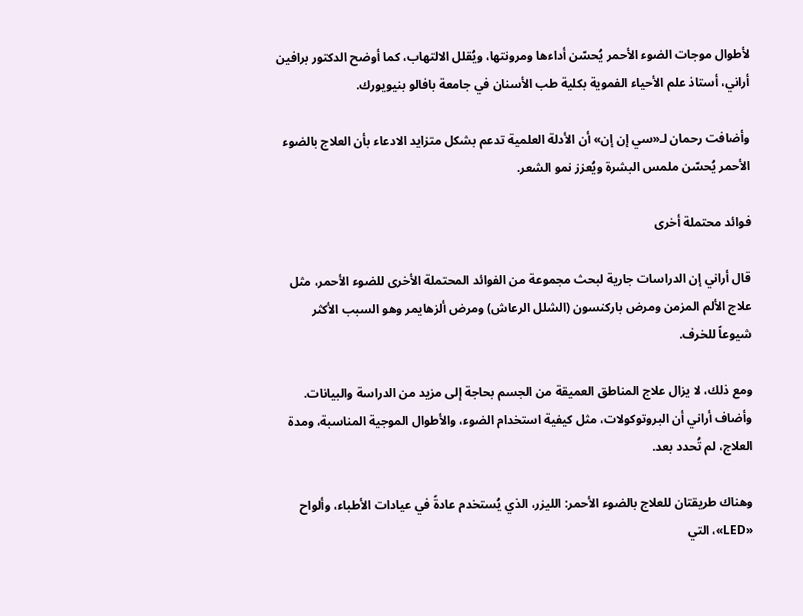لأطوال موجات الضوء الأحمر يُحسّن أداءها ومرونتها، ويُقلل الالتهاب، كما أوضح الدكتور برافين أراني، أستاذ علم الأحياء الفموية بكلية طب الأسنان في جامعة بافالو بنيويورك.

وأضافت رحمان لـ«سي إن إن» أن الأدلة العلمية تدعم بشكل متزايد الادعاء بأن العلاج بالضوء الأحمر يُحسّن ملمس البشرة ويُعزز نمو الشعر.

فوائد محتملة أخرى

قال أراني إن الدراسات جارية لبحث مجموعة من الفوائد المحتملة الأخرى للضوء الأحمر، مثل علاج الألم المزمن ومرض باركنسون (الشلل الرعاش) ومرض ألزهايمر وهو السبب الأكثر شيوعاً للخرف.

ومع ذلك، لا يزال علاج المناطق العميقة من الجسم بحاجة إلى مزيد من الدراسة والبيانات. وأضاف أراني أن البروتوكولات، مثل كيفية استخدام الضوء، والأطوال الموجية المناسبة، ومدة العلاج، لم تُحدد بعد.

وهناك طريقتان للعلاج بالضوء الأحمر: الليزر، الذي يُستخدم عادةً في عيادات الأطباء، وألواح «LED»، التي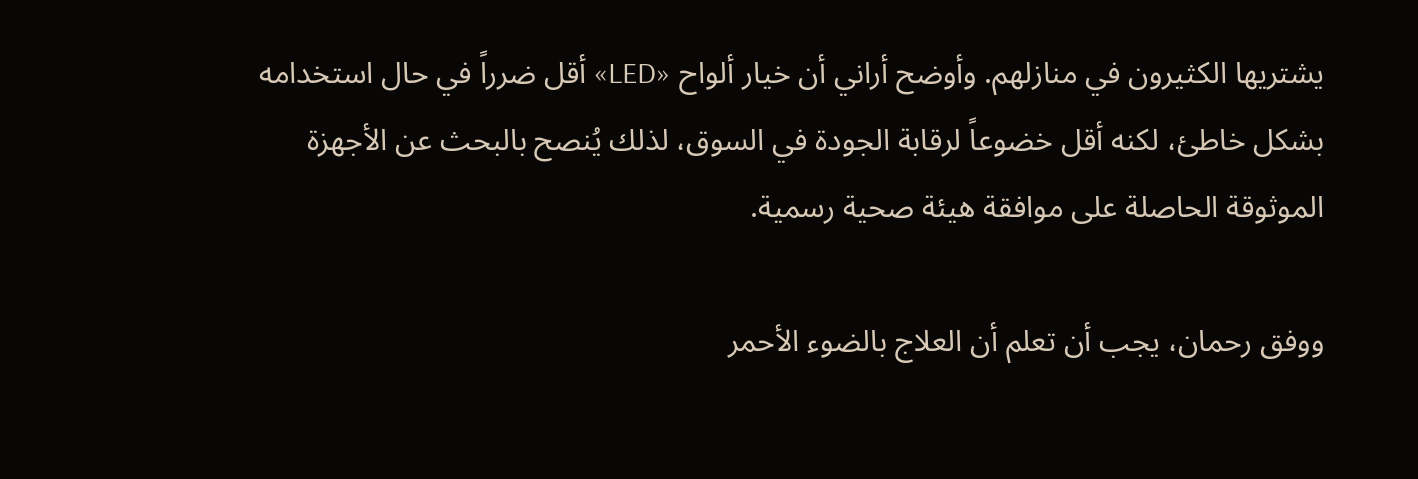يشتريها الكثيرون في منازلهم. وأوضح أراني أن خيار ألواح «LED» أقل ضرراً في حال استخدامه بشكل خاطئ، لكنه أقل خضوعاً لرقابة الجودة في السوق، لذلك يُنصح بالبحث عن الأجهزة الموثوقة الحاصلة على موافقة هيئة صحية رسمية.

ووفق رحمان، يجب أن تعلم أن العلاج بالضوء الأحمر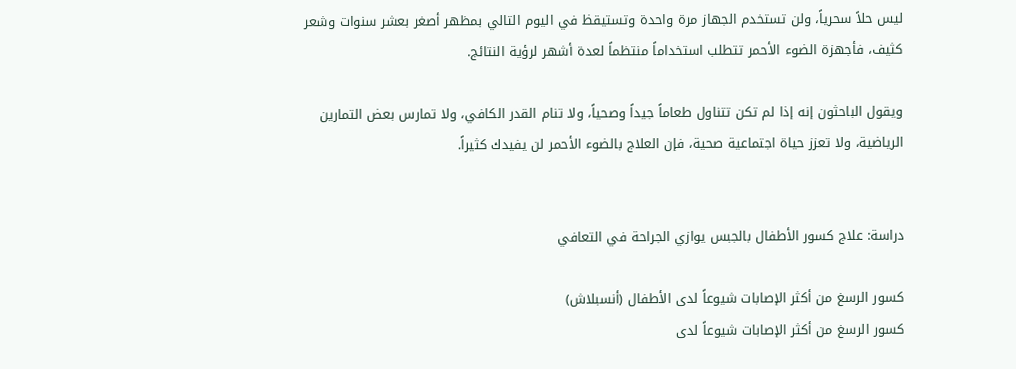ليس حلاً سحرياً، ولن تستخدم الجهاز مرة واحدة وتستيقظ في اليوم التالي بمظهر أصغر بعشر سنوات وشعر كثيف، فأجهزة الضوء الأحمر تتطلب استخداماً منتظماً لعدة أشهر لرؤية النتائج.

ويقول الباحثون إنه إذا لم تكن تتناول طعاماً جيداً وصحياً، ولا تنام القدر الكافي، ولا تمارس بعض التمارين الرياضية، ولا تعزز حياة اجتماعية صحية، فإن العلاج بالضوء الأحمر لن يفيدك كثيراً.


دراسة: علاج كسور الأطفال بالجبس يوازي الجراحة في التعافي

كسور الرسغ من أكثر الإصابات شيوعاً لدى الأطفال (أنسبلاش)
كسور الرسغ من أكثر الإصابات شيوعاً لدى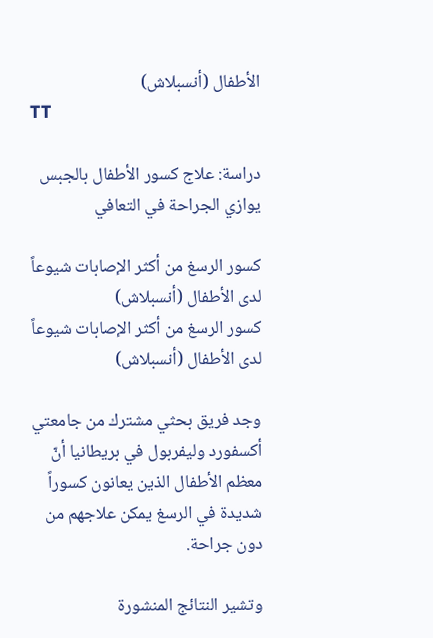الأطفال (أنسبلاش)
TT

دراسة: علاج كسور الأطفال بالجبس يوازي الجراحة في التعافي

كسور الرسغ من أكثر الإصابات شيوعاً لدى الأطفال (أنسبلاش)
كسور الرسغ من أكثر الإصابات شيوعاً لدى الأطفال (أنسبلاش)

وجد فريق بحثي مشترك من جامعتي أكسفورد وليفربول في بريطانيا أنّ معظم الأطفال الذين يعانون كسوراً شديدة في الرسغ يمكن علاجهم من دون جراحة.

وتشير النتائج المنشورة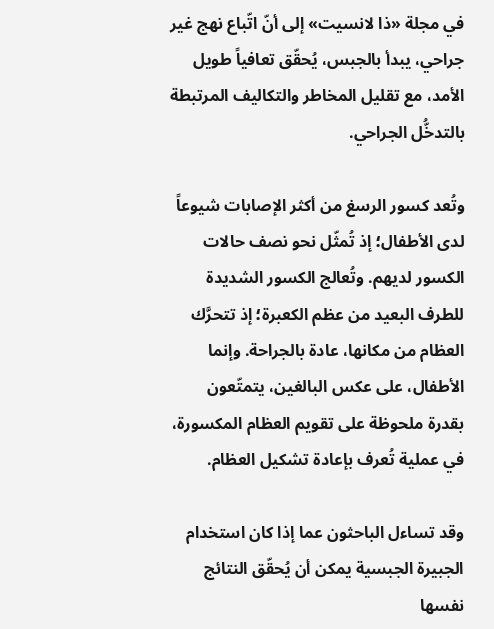في مجلة «ذا لانسيت» إلى أنّ اتّباع نهج غير جراحي، يبدأ بالجبس، يُحقّق تعافياً طويل الأمد، مع تقليل المخاطر والتكاليف المرتبطة بالتدخُّل الجراحي.

وتُعد كسور الرسغ من أكثر الإصابات شيوعاً لدى الأطفال؛ إذ تُمثّل نحو نصف حالات الكسور لديهم. وتُعالج الكسور الشديدة للطرف البعيد من عظم الكعبرة؛ إذ تتحرَّك العظام من مكانها، عادة بالجراحة. وإنما الأطفال، على عكس البالغين، يتمتّعون بقدرة ملحوظة على تقويم العظام المكسورة، في عملية تُعرف بإعادة تشكيل العظام.

وقد تساءل الباحثون عما إذا كان استخدام الجبيرة الجبسية يمكن أن يُحقّق النتائج نفسها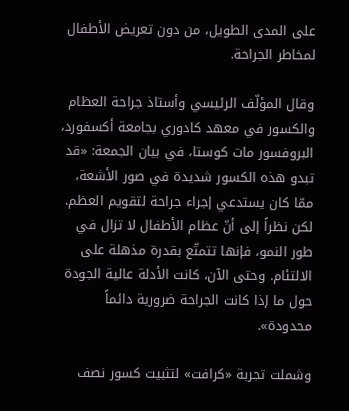على المدى الطويل، من دون تعريض الأطفال لمخاطر الجراحة.

وقال المؤلّف الرئيسي وأستاذ جراحة العظام والكسور في معهد كادوري بجامعة أكسفورد، البروفسور مات كوستا، في بيان الجمعة: «قد تبدو هذه الكسور شديدة في صور الأشعة، ممّا كان يستدعي إجراء جراحة لتقويم العظم. لكن نظراً إلى أنّ عظام الأطفال لا تزال في طور النمو، فإنها تتمتّع بقدرة مذهلة على الالتئام. وحتى الآن، كانت الأدلة عالية الجودة حول ما إذا كانت الجراحة ضرورية دائماً محدودة».

وشملت تجربة «كرافت» لتثبيت كسور نصف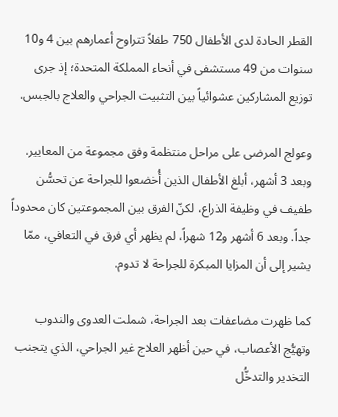القطر الحادة لدى الأطفال 750 طفلاً تتراوح أعمارهم بين 4 و10 سنوات من 49 مستشفى في أنحاء المملكة المتحدة؛ إذ جرى توزيع المشاركين عشوائياً بين التثبيت الجراحي والعلاج بالجبس.

وعولج المرضى على مراحل منتظمة وفق مجموعة من المعايير. وبعد 3 أشهر، أبلغ الأطفال الذين أُخضعوا للجراحة عن تحسُّن طفيف في وظيفة الذراع، لكنّ الفرق بين المجموعتين كان محدوداً جداً. وبعد 6 أشهر و12 شهراً، لم يظهر أي فرق في التعافي، ممّا يشير إلى أن المزايا المبكرة للجراحة لا تدوم.

كما ظهرت مضاعفات بعد الجراحة، شملت العدوى والندوب وتهيُّج الأعصاب، في حين أظهر العلاج غير الجراحي، الذي يتجنب التخدير والتدخُّل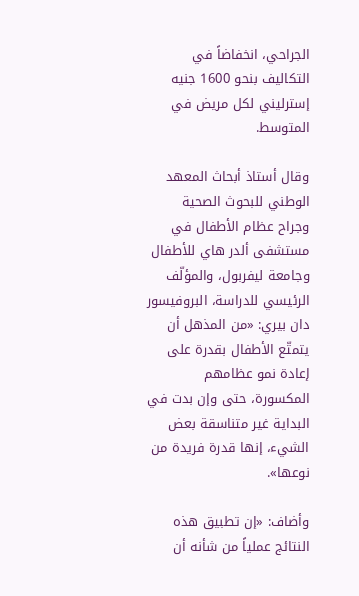الجراحي، انخفاضاً في التكاليف بنحو 1600 جنيه إسترليني لكل مريض في المتوسط.

وقال أستاذ أبحاث المعهد الوطني للبحوث الصحية وجراح عظام الأطفال في مستشفى ألدر هاي للأطفال وجامعة ليفربول، والمؤلّف الرئيسي للدراسة، البروفيسور دان بيري: «من المذهل أن يتمتّع الأطفال بقدرة على إعادة نمو عظامهم المكسورة، حتى وإن بدت في البداية غير متناسقة بعض الشيء، إنها قدرة فريدة من نوعها».

وأضاف: «إن تطبيق هذه النتائج عملياً من شأنه أن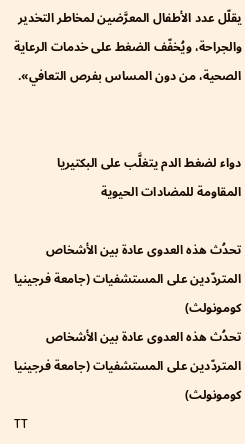يقلّل عدد الأطفال المعرَّضين لمخاطر التخدير والجراحة، ويُخفّف الضغط على خدمات الرعاية الصحية، من دون المساس بفرص التعافي».


دواء لضغط الدم يتغلَّب على البكتيريا المقاومة للمضادات الحيوية

تحدُث هذه العدوى عادة بين الأشخاص المتردّدين على المستشفيات (جامعة فرجينيا كومونولث)
تحدُث هذه العدوى عادة بين الأشخاص المتردّدين على المستشفيات (جامعة فرجينيا كومونولث)
TT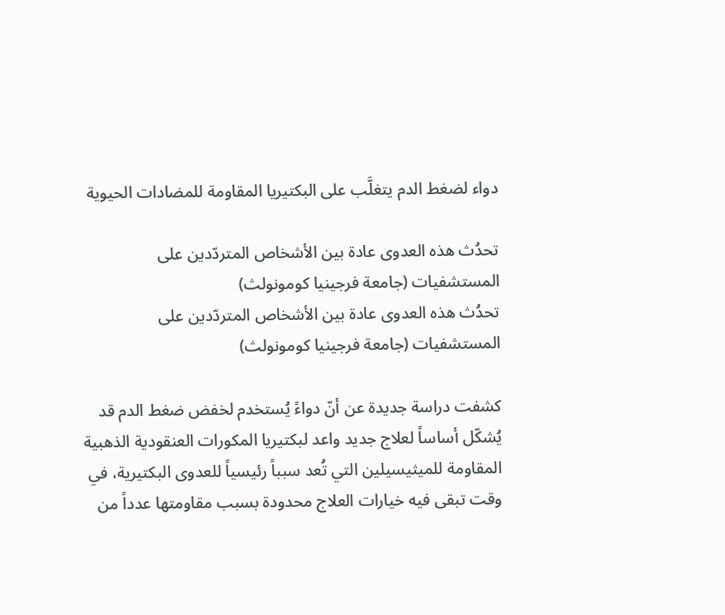دواء لضغط الدم يتغلَّب على البكتيريا المقاومة للمضادات الحيوية

تحدُث هذه العدوى عادة بين الأشخاص المتردّدين على المستشفيات (جامعة فرجينيا كومونولث)
تحدُث هذه العدوى عادة بين الأشخاص المتردّدين على المستشفيات (جامعة فرجينيا كومونولث)

كشفت دراسة جديدة عن أنّ دواءً يُستخدم لخفض ضغط الدم قد يُشكّل أساساً لعلاج جديد واعد لبكتيريا المكورات العنقودية الذهبية المقاومة للميثيسيلين التي تُعد سبباً رئيسياً للعدوى البكتيرية، في وقت تبقى فيه خيارات العلاج محدودة بسبب مقاومتها عدداً من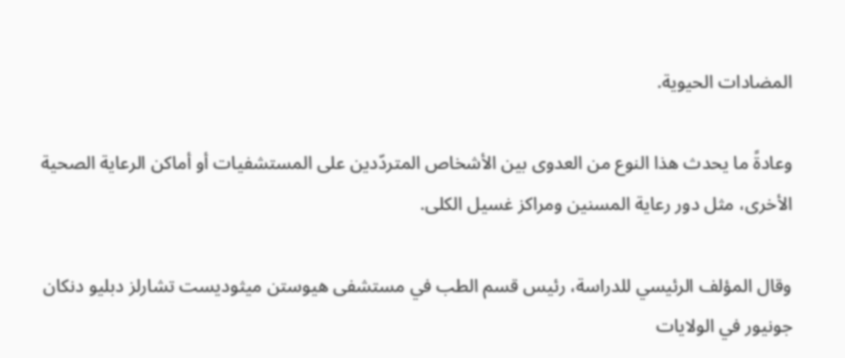المضادات الحيوية.

وعادةً ما يحدث هذا النوع من العدوى بين الأشخاص المتردّدين على المستشفيات أو أماكن الرعاية الصحية الأخرى، مثل دور رعاية المسنين ومراكز غسيل الكلى.

وقال المؤلف الرئيسي للدراسة، رئيس قسم الطب في مستشفى هيوستن ميثوديست تشارلز دبليو دنكان جونيور في الولايات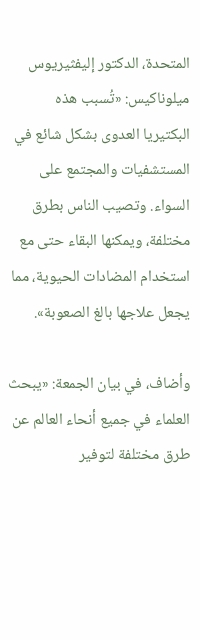المتحدة، الدكتور إليفثيريوس ميلوناكيس: «تُسبب هذه البكتيريا العدوى بشكل شائع في المستشفيات والمجتمع على السواء. وتصيب الناس بطرق مختلفة، ويمكنها البقاء حتى مع استخدام المضادات الحيوية، مما يجعل علاجها بالغ الصعوبة».

وأضاف، في بيان الجمعة: «يبحث العلماء في جميع أنحاء العالم عن طرق مختلفة لتوفير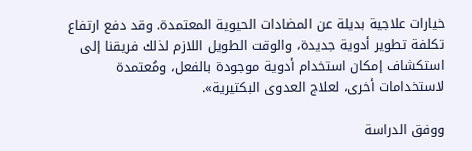خيارات علاجية بديلة عن المضادات الحيوية المعتمدة. وقد دفع ارتفاع تكلفة تطوير أدوية جديدة، والوقت الطويل اللازم لذلك فريقنا إلى استكشاف إمكان استخدام أدوية موجودة بالفعل، ومُعتمدة لاستخدامات أخرى، لعلاج العدوى البكتيرية».

ووفق الدراسة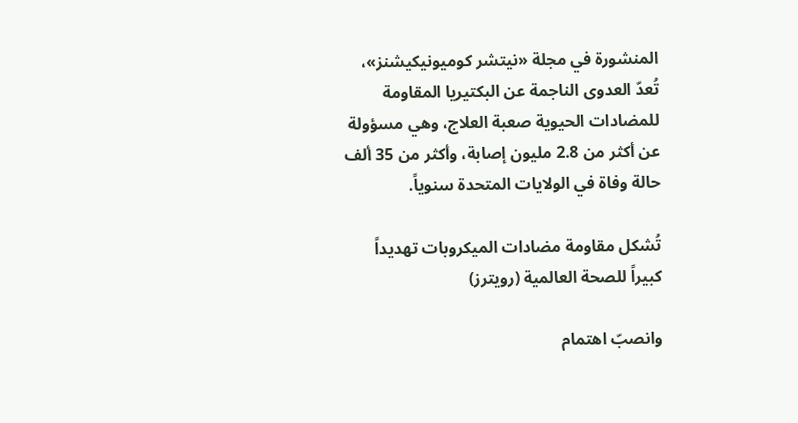المنشورة في مجلة «نيتشر كوميونيكيشنز»، تُعدّ العدوى الناجمة عن البكتيريا المقاومة للمضادات الحيوية صعبة العلاج، وهي مسؤولة عن أكثر من 2.8 مليون إصابة، وأكثر من 35 ألف حالة وفاة في الولايات المتحدة سنوياً.

تُشكل مقاومة مضادات الميكروبات تهديداً كبيراً للصحة العالمية (رويترز)

وانصبّ اهتمام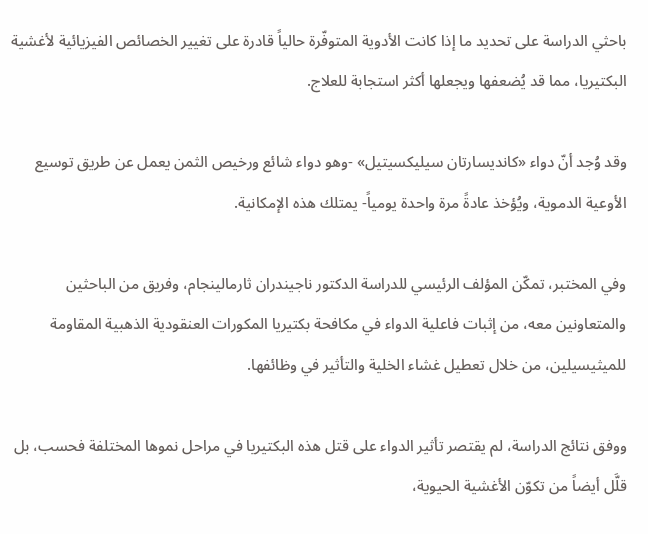باحثي الدراسة على تحديد ما إذا كانت الأدوية المتوفّرة حالياً قادرة على تغيير الخصائص الفيزيائية لأغشية البكتيريا، مما قد يُضعفها ويجعلها أكثر استجابة للعلاج.

وقد وُجد أنّ دواء «كانديسارتان سيليكسيتيل» -وهو دواء شائع ورخيص الثمن يعمل عن طريق توسيع الأوعية الدموية، ويُؤخذ عادةً مرة واحدة يومياً- يمتلك هذه الإمكانية.

وفي المختبر، تمكّن المؤلف الرئيسي للدراسة الدكتور ناجيندران ثارمالينجام، وفريق من الباحثين والمتعاونين معه، من إثبات فاعلية الدواء في مكافحة بكتيريا المكورات العنقودية الذهبية المقاومة للميثيسيلين، من خلال تعطيل غشاء الخلية والتأثير في وظائفها.

ووفق نتائج الدراسة، لم يقتصر تأثير الدواء على قتل هذه البكتيريا في مراحل نموها المختلفة فحسب، بل قلَّل أيضاً من تكوّن الأغشية الحيوية،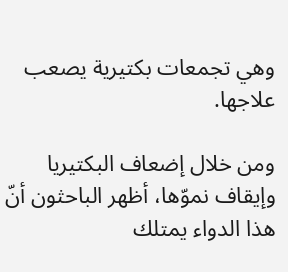وهي تجمعات بكتيرية يصعب علاجها.

ومن خلال إضعاف البكتيريا وإيقاف نموّها، أظهر الباحثون أنّ هذا الدواء يمتلك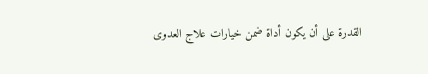القدرة على أن يكون أداة ضمن خيارات علاج العدوى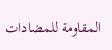المقاومة للمضادات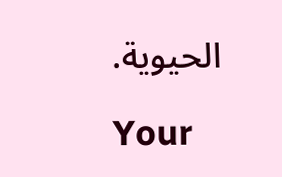الحيوية.

Your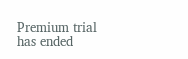Premium trial has ended